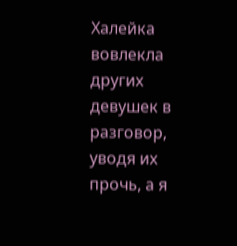Халейка вовлекла других девушек в разговор, уводя их прочь, а я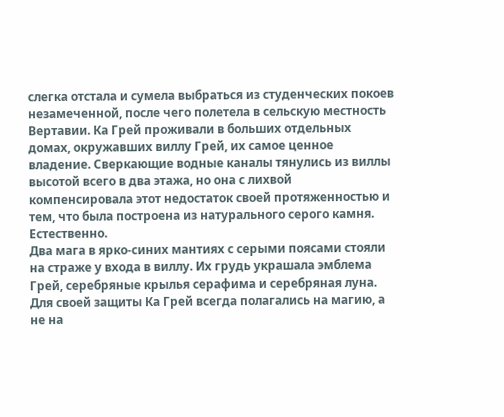слегка отстала и сумела выбраться из студенческих покоев незамеченной, после чего полетела в сельскую местность Вертавии. Ка Грей проживали в больших отдельных домах, окружавших виллу Грей, их самое ценное владение. Сверкающие водные каналы тянулись из виллы высотой всего в два этажа, но она с лихвой компенсировала этот недостаток своей протяженностью и тем, что была построена из натурального серого камня. Естественно.
Два мага в ярко-синих мантиях с серыми поясами стояли на страже у входа в виллу. Их грудь украшала эмблема Грей, серебряные крылья серафима и серебряная луна. Для своей защиты Ка Грей всегда полагались на магию, а не на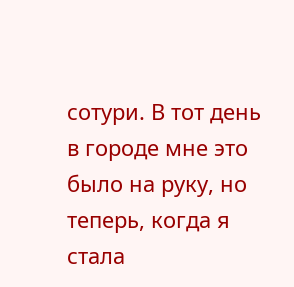сотури. В тот день в городе мне это было на руку, но теперь, когда я стала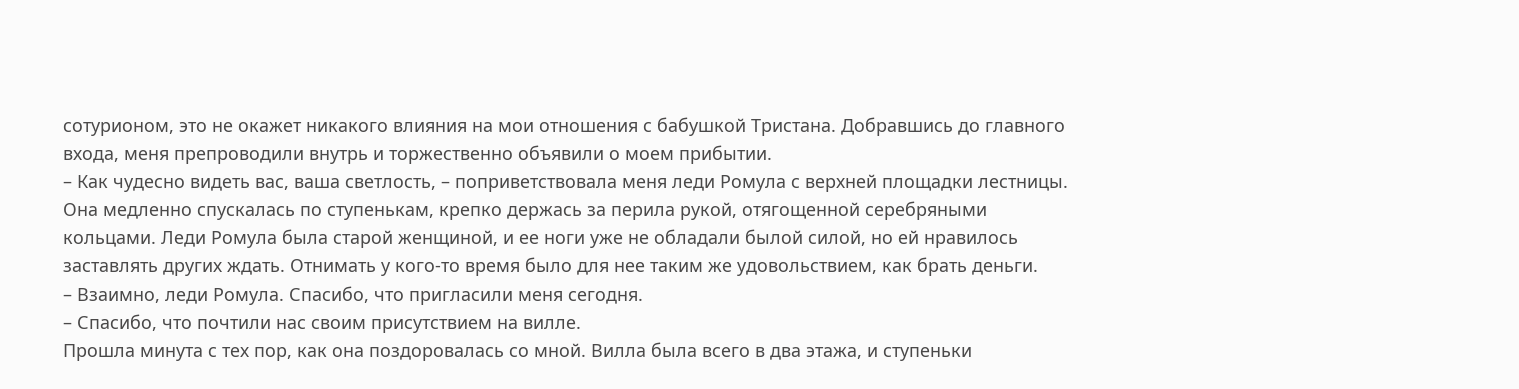сотурионом, это не окажет никакого влияния на мои отношения с бабушкой Тристана. Добравшись до главного входа, меня препроводили внутрь и торжественно объявили о моем прибытии.
– Как чудесно видеть вас, ваша светлость, – поприветствовала меня леди Ромула с верхней площадки лестницы.
Она медленно спускалась по ступенькам, крепко держась за перила рукой, отягощенной серебряными кольцами. Леди Ромула была старой женщиной, и ее ноги уже не обладали былой силой, но ей нравилось заставлять других ждать. Отнимать у кого-то время было для нее таким же удовольствием, как брать деньги.
– Взаимно, леди Ромула. Спасибо, что пригласили меня сегодня.
– Спасибо, что почтили нас своим присутствием на вилле.
Прошла минута с тех пор, как она поздоровалась со мной. Вилла была всего в два этажа, и ступеньки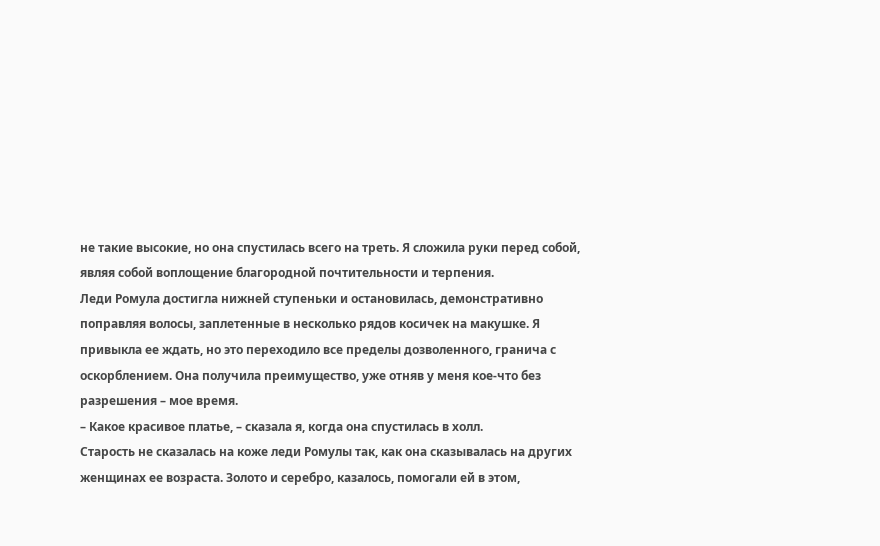не такие высокие, но она спустилась всего на треть. Я сложила руки перед собой, являя собой воплощение благородной почтительности и терпения.
Леди Ромула достигла нижней ступеньки и остановилась, демонстративно поправляя волосы, заплетенные в несколько рядов косичек на макушке. Я привыкла ее ждать, но это переходило все пределы дозволенного, гранича с оскорблением. Она получила преимущество, уже отняв у меня кое-что без разрешения – мое время.
– Какое красивое платье, – сказала я, когда она спустилась в холл.
Старость не сказалась на коже леди Ромулы так, как она сказывалась на других женщинах ее возраста. Золото и серебро, казалось, помогали ей в этом,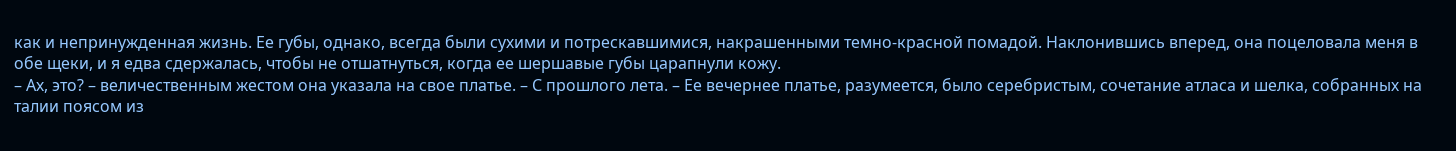как и непринужденная жизнь. Ее губы, однако, всегда были сухими и потрескавшимися, накрашенными темно-красной помадой. Наклонившись вперед, она поцеловала меня в обе щеки, и я едва сдержалась, чтобы не отшатнуться, когда ее шершавые губы царапнули кожу.
– Ах, это? – величественным жестом она указала на свое платье. – С прошлого лета. – Ее вечернее платье, разумеется, было серебристым, сочетание атласа и шелка, собранных на талии поясом из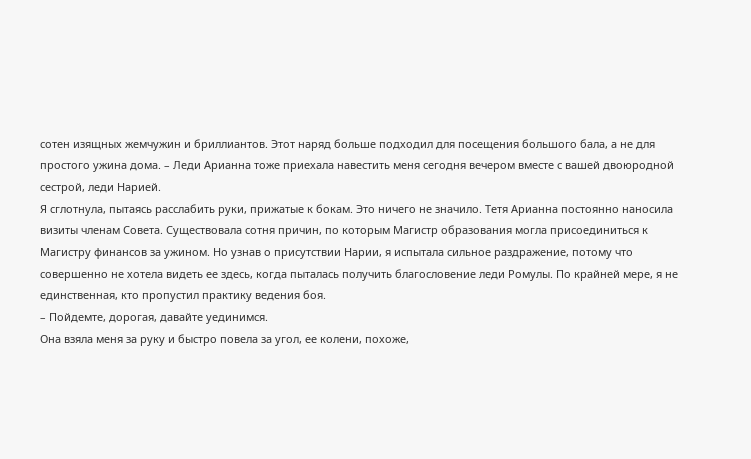сотен изящных жемчужин и бриллиантов. Этот наряд больше подходил для посещения большого бала, а не для простого ужина дома. – Леди Арианна тоже приехала навестить меня сегодня вечером вместе с вашей двоюродной сестрой, леди Нарией.
Я сглотнула, пытаясь расслабить руки, прижатые к бокам. Это ничего не значило. Тетя Арианна постоянно наносила визиты членам Совета. Существовала сотня причин, по которым Магистр образования могла присоединиться к Магистру финансов за ужином. Но узнав о присутствии Нарии, я испытала сильное раздражение, потому что совершенно не хотела видеть ее здесь, когда пыталась получить благословение леди Ромулы. По крайней мере, я не единственная, кто пропустил практику ведения боя.
– Пойдемте, дорогая, давайте уединимся.
Она взяла меня за руку и быстро повела за угол, ее колени, похоже,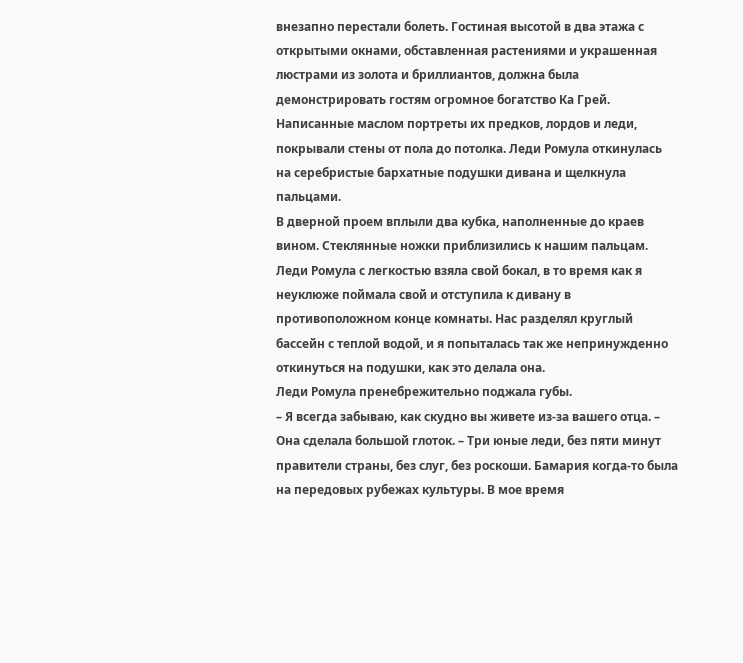внезапно перестали болеть. Гостиная высотой в два этажа с открытыми окнами, обставленная растениями и украшенная люстрами из золота и бриллиантов, должна была демонстрировать гостям огромное богатство Ка Грей. Написанные маслом портреты их предков, лордов и леди, покрывали стены от пола до потолка. Леди Ромула откинулась на серебристые бархатные подушки дивана и щелкнула пальцами.
В дверной проем вплыли два кубка, наполненные до краев вином. Стеклянные ножки приблизились к нашим пальцам. Леди Ромула с легкостью взяла свой бокал, в то время как я неуклюже поймала свой и отступила к дивану в противоположном конце комнаты. Нас разделял круглый бассейн с теплой водой, и я попыталась так же непринужденно откинуться на подушки, как это делала она.
Леди Ромула пренебрежительно поджала губы.
– Я всегда забываю, как скудно вы живете из-за вашего отца. – Она сделала большой глоток. – Три юные леди, без пяти минут правители страны, без слуг, без роскоши. Бамария когда-то была на передовых рубежах культуры. В мое время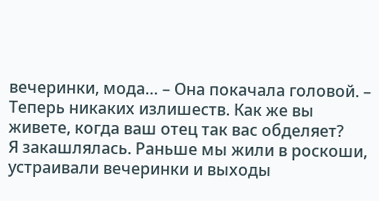вечеринки, мода… – Она покачала головой. – Теперь никаких излишеств. Как же вы живете, когда ваш отец так вас обделяет?
Я закашлялась. Раньше мы жили в роскоши, устраивали вечеринки и выходы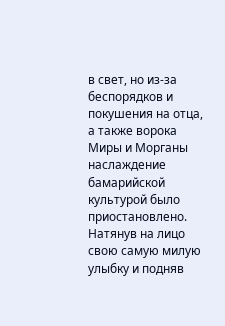в свет, но из-за беспорядков и покушения на отца, а также ворока Миры и Морганы наслаждение бамарийской культурой было приостановлено. Натянув на лицо свою самую милую улыбку и подняв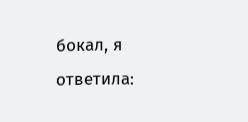бокал, я ответила: